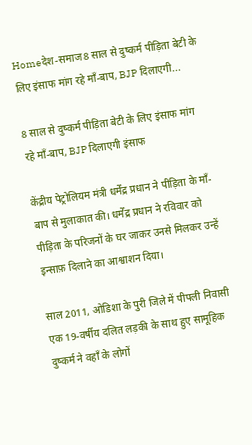Homeदेश-समाज8 साल से दुष्कर्म पीड़िता बेटी के लिए इंसाफ मांग रहे माँ-बाप, BJP दिलाएगी...

8 साल से दुष्कर्म पीड़िता बेटी के लिए इंसाफ मांग रहे माँ-बाप, BJP दिलाएगी इंसाफ

केंद्रीय पेट्रोलियम मंत्री धर्मेंद्र प्रधान ने पीड़िता के माँ-बाप से मुलाकात की। धर्मेंद्र प्रधान ने रविवार को पीड़िता के परिजनों के घर जाकर उनसे मिलकर उन्हें इन्साफ़ दिलाने का आश्वाशन दिया।

साल 2011, ओडिशा के पुरी जिले में पीपली निवासी एक 19-वर्षीय दलित लड़की के साथ हुए सामूहिक दुष्कर्म ने वहाँ के लोगों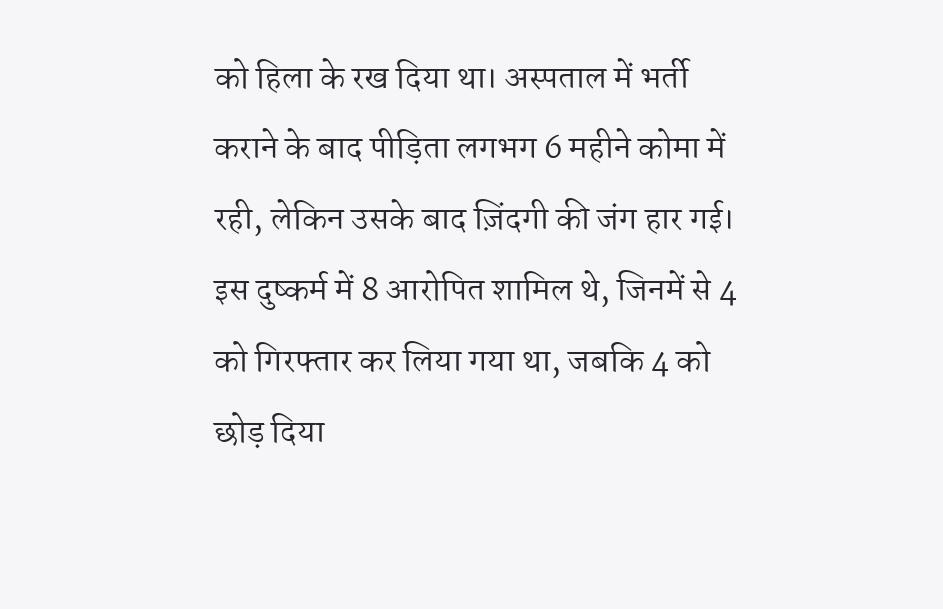को हिला के रख दिया था। अस्पताल में भर्ती कराने के बाद पीड़िता लगभग 6 महीने कोमा में रही, लेकिन उसके बाद ज़िंदगी की जंग हार गई। इस दुष्कर्म में 8 आरोपित शामिल थे, जिनमें से 4 को गिरफ्तार कर लिया गया था, जबकि 4 को छोड़ दिया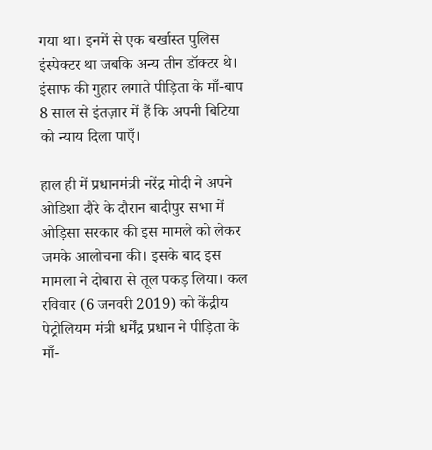गया था। इनमें से एक बर्खास्त पुलिस इंस्पेक्टर था जबकि अन्य तीन डॉक्टर थे। इंसाफ की गुहार लगाते पीड़िता के माँ-बाप 8 साल से इंतज़ार में हैं कि अपनी बिटिया को न्याय दिला पाएँ।

हाल ही में प्रधानमंत्री नरेंद्र मोदी ने अपने ओडिशा दौरे के दौरान बादीपुर सभा में ओड़िसा सरकार की इस मामले को लेकर जमके आलोचना की। इसके बाद इस मामला ने दोबारा से तूल पकड़ लिया। कल रविवार (6 जनवरी 2019) को केंद्रीय पेट्रोलियम मंत्री धर्मेंद्र प्रधान ने पीड़िता के माँ-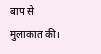बाप से मुलाकात की।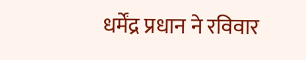धर्मेंद्र प्रधान ने रविवार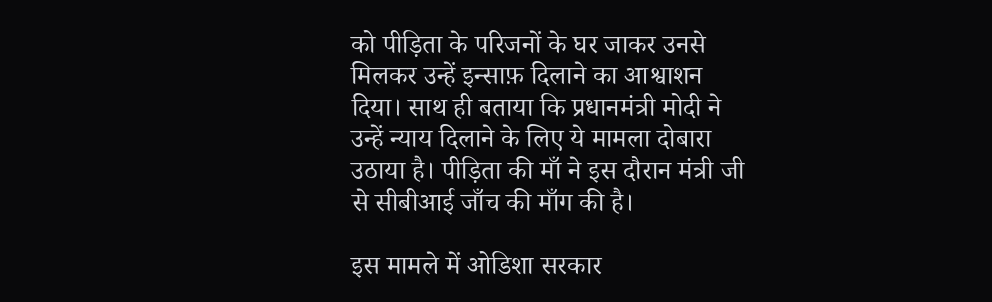को पीड़िता के परिजनों के घर जाकर उनसे मिलकर उन्हें इन्साफ़ दिलाने का आश्वाशन दिया। साथ ही बताया कि प्रधानमंत्री मोदी ने उन्हें न्याय दिलाने के लिए ये मामला दोबारा उठाया है। पीड़िता की माँ ने इस दौरान मंत्री जी से सीबीआई जाँच की माँग की है।

इस मामले में ओडिशा सरकार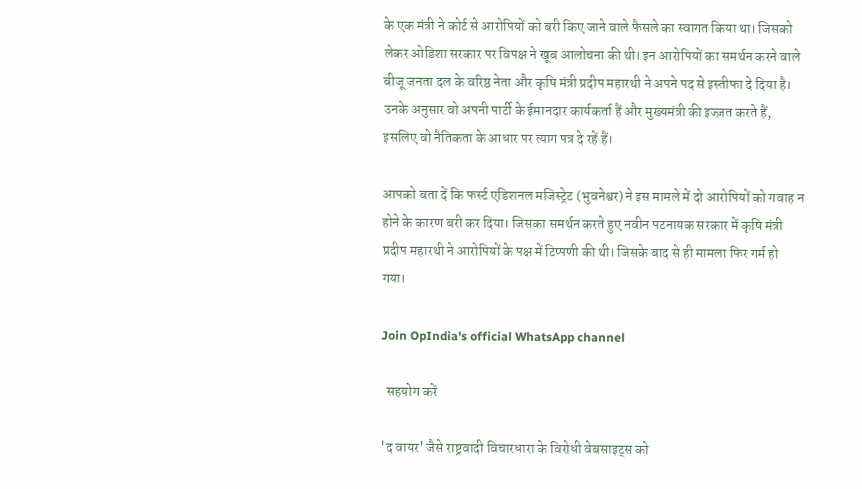के एक मंत्री ने कोर्ट से आरोपियों को बरी किए जाने वाले फैसले का स्वागत किया था। जिसको लेकर ओडिशा सरकार पर विपक्ष ने खूब आलोचना की थी। इन आरोपियों का समर्थन करने वाले बीजू जनता दल के वरिष्ठ नेता और कृषि मंत्री प्रदीप महारथी ने अपने पद से इस्तीफा दे दिया है। उनके अनुसार वो अपनी पार्टी के ईमानदार कार्यकर्ता हैं और मुख्यमंत्री की इज्ज़त करते हैं, इसलिए वो नैतिकता के आधार पर त्याग पत्र दे रहें हैं।

आपको बता दें कि फर्स्ट एडिशनल मजिस्ट्रेट (भुवनेश्वर) ने इस मामले में दो आरोपियों को गवाह न होने के कारण बरी कर दिया। जिसका समर्थन करते हुए नवीन पटनायक सरकार में कृषि मंत्री प्रदीप महारथी ने आरोपियों के पक्ष में टिप्पणी की थी। जिसके बाद से ही मामला फिर गर्म हो गया।

Join OpIndia's official WhatsApp channel

  सहयोग करें

'द वायर' जैसे राष्ट्रवादी विचारधारा के विरोधी वेबसाइट्स को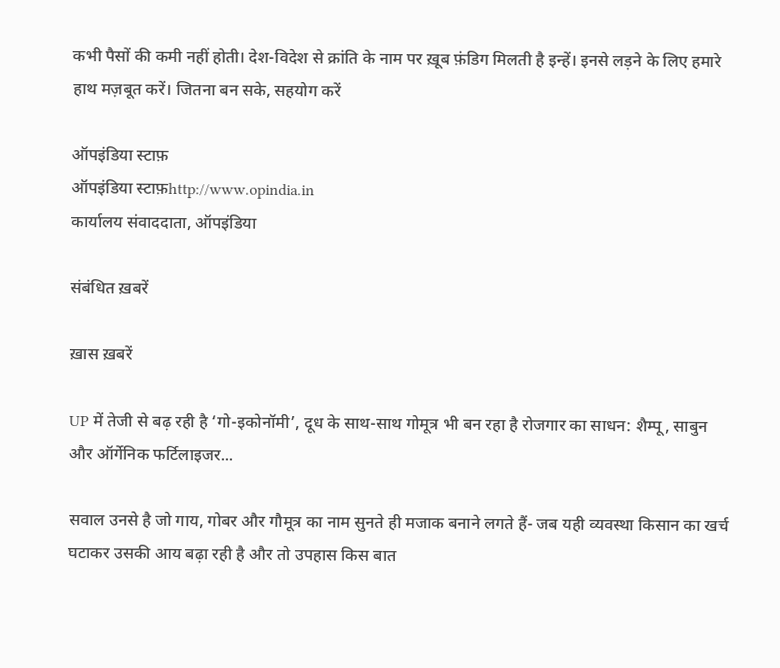कभी पैसों की कमी नहीं होती। देश-विदेश से क्रांति के नाम पर ख़ूब फ़ंडिग मिलती है इन्हें। इनसे लड़ने के लिए हमारे हाथ मज़बूत करें। जितना बन सके, सहयोग करें

ऑपइंडिया स्टाफ़
ऑपइंडिया स्टाफ़http://www.opindia.in
कार्यालय संवाददाता, ऑपइंडिया

संबंधित ख़बरें

ख़ास ख़बरें

UP में तेजी से बढ़ रही है ‘गो-इकोनॉमी’, दूध के साथ-साथ गोमूत्र भी बन रहा है रोजगार का साधन: शैम्पू, साबुन और ऑर्गेनिक फर्टिलाइजर...

सवाल उनसे है जो गाय, गोबर और गौमूत्र का नाम सुनते ही मजाक बनाने लगते हैं- जब यही व्यवस्था किसान का खर्च घटाकर उसकी आय बढ़ा रही है और तो उपहास किस बात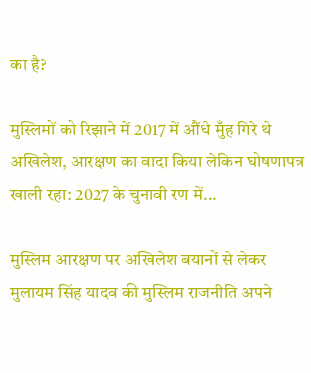का है?

मुस्लिमों को रिझाने में 2017 में औंधे मुँह गिरे थे अखिलेश, आरक्षण का वादा किया लेकिन घोषणापत्र खाली रहा: 2027 के चुनावी रण में...

मुस्लिम आरक्षण पर अखिलेश बयानों से लेकर मुलायम सिंह यादव की मुस्लिम राजनीति अपने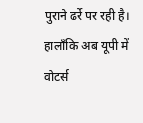पुराने ढर्रे पर रही है। हालाँकि अब यूपी में वोटर्स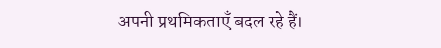अपनी प्रथमिकताएँ बदल रहे हैं।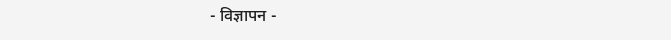- विज्ञापन -